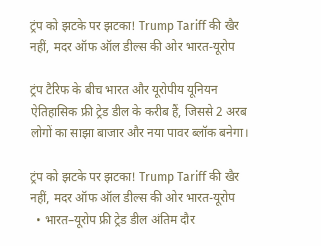ट्रंप को झटके पर झटका! Trump Tariff की खैर नहीं, मदर ऑफ ऑल डील्स की ओर भारत-यूरोप

ट्रंप टैरिफ के बीच भारत और यूरोपीय यूनियन ऐतिहासिक फ्री ट्रेड डील के करीब हैं, जिससे 2 अरब लोगों का साझा बाजार और नया पावर ब्लॉक बनेगा।

ट्रंप को झटके पर झटका! Trump Tariff की खैर नहीं, मदर ऑफ ऑल डील्स की ओर भारत-यूरोप
  • भारत–यूरोप फ्री ट्रेड डील अंतिम दौर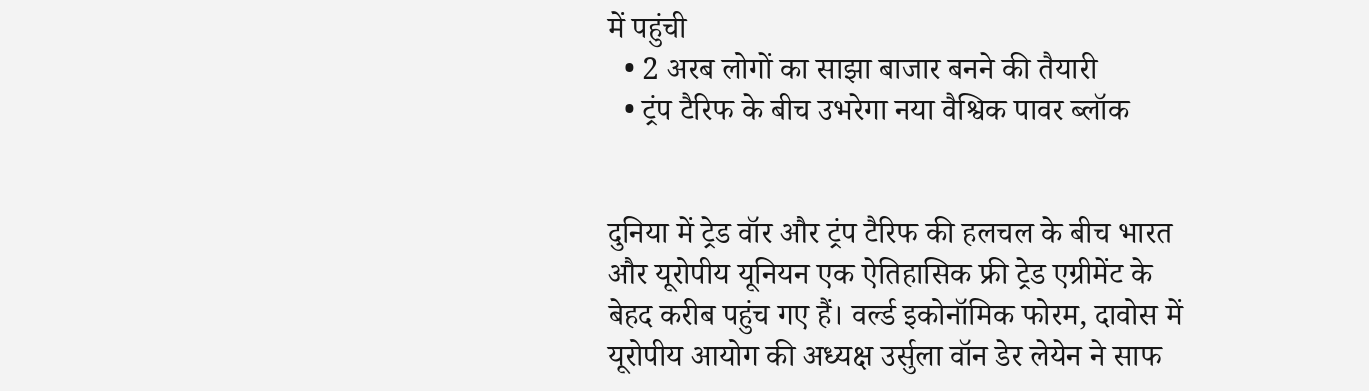में पहुंची
  • 2 अरब लोगों का साझा बाजार बनने की तैयारी
  • ट्रंप टैरिफ के बीच उभरेगा नया वैश्विक पावर ब्लॉक


दुनिया में ट्रेड वॉर और ट्रंप टैरिफ की हलचल के बीच भारत और यूरोपीय यूनियन एक ऐतिहासिक फ्री ट्रेड एग्रीमेंट के बेहद करीब पहुंच गए हैं। वर्ल्ड इकोनॉमिक फोरम, दावोस में यूरोपीय आयोग की अध्यक्ष उर्सुला वॉन डेर लेयेन ने साफ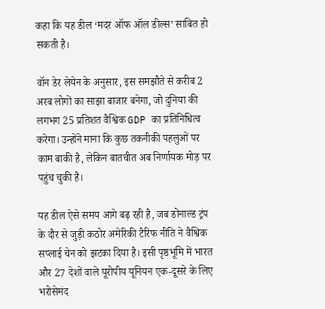कहा कि यह डील ‘मदर ऑफ ऑल डील्स’ साबित हो सकती है।

वॉन डेर लेयेन के अनुसार, इस समझौते से करीब 2 अरब लोगों का साझा बाजार बनेगा, जो दुनिया की लगभग 25 प्रतिशत वैश्विक GDP का प्रतिनिधित्व करेगा। उन्होंने माना कि कुछ तकनीकी पहलुओं पर काम बाकी है, लेकिन बातचीत अब निर्णायक मोड़ पर पहुंच चुकी है।

यह डील ऐसे समय आगे बढ़ रही है, जब डोनाल्ड ट्रंप के दौर से जुड़ी कठोर अमेरिकी टैरिफ नीति ने वैश्विक सप्लाई चेन को झटका दिया है। इसी पृष्ठभूमि में भारत और 27 देशों वाले यूरोपीय यूनियन एक-दूसरे के लिए भरोसेमंद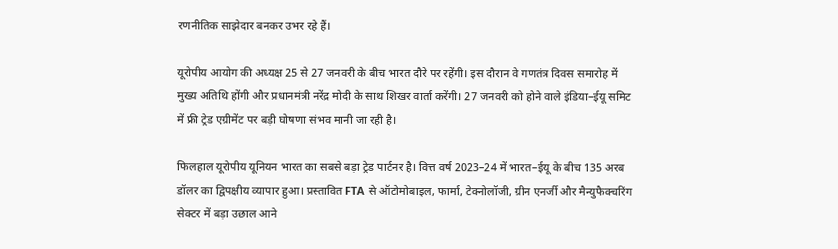रणनीतिक साझेदार बनकर उभर रहे हैं।

यूरोपीय आयोग की अध्यक्ष 25 से 27 जनवरी के बीच भारत दौरे पर रहेंगी। इस दौरान वे गणतंत्र दिवस समारोह में मुख्य अतिथि होंगी और प्रधानमंत्री नरेंद्र मोदी के साथ शिखर वार्ता करेंगी। 27 जनवरी को होने वाले इंडिया–ईयू समिट में फ्री ट्रेड एग्रीमेंट पर बड़ी घोषणा संभव मानी जा रही है।

फिलहाल यूरोपीय यूनियन भारत का सबसे बड़ा ट्रेड पार्टनर है। वित्त वर्ष 2023–24 में भारत–ईयू के बीच 135 अरब डॉलर का द्विपक्षीय व्यापार हुआ। प्रस्तावित FTA से ऑटोमोबाइल, फार्मा, टेक्नोलॉजी, ग्रीन एनर्जी और मैन्युफैक्चरिंग सेक्टर में बड़ा उछाल आने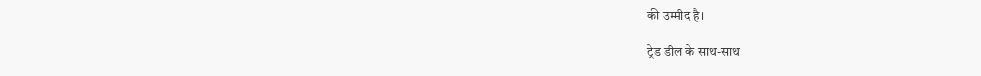की उम्मीद है।

ट्रेड डील के साथ-साथ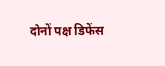दोनों पक्ष डिफेंस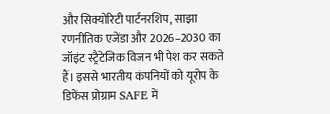और सिक्योरिटी पार्टनरशिप, साझा रणनीतिक एजेंडा और 2026–2030 का जॉइंट स्ट्रैटेजिक विजन भी पेश कर सकते हैं। इससे भारतीय कंपनियों को यूरोप के डिफेंस प्रोग्राम SAFE में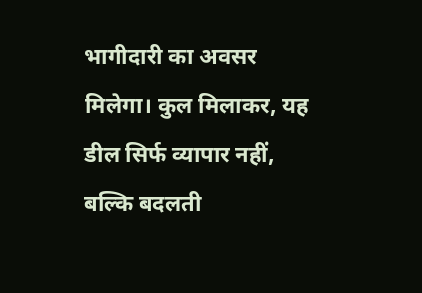भागीदारी का अवसर मिलेगा। कुल मिलाकर, यह डील सिर्फ व्यापार नहीं, बल्कि बदलती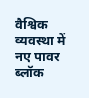वैश्विक व्यवस्था में नए पावर ब्लॉक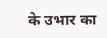के उभार का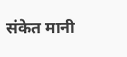संकेत मानी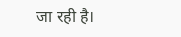जा रही है।